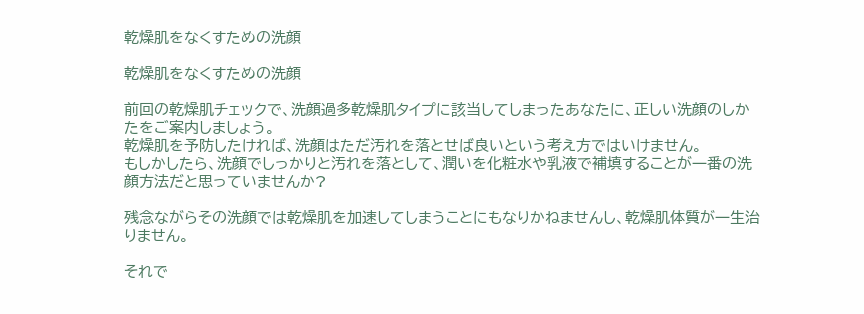乾燥肌をなくすための洗顔

乾燥肌をなくすための洗顔

前回の乾燥肌チェックで、洗顔過多乾燥肌タイプに該当してしまったあなたに、正しい洗顔のしかたをご案内しましょう。
乾燥肌を予防したければ、洗顔はただ汚れを落とせば良いという考え方ではいけません。
もしかしたら、洗顔でしっかりと汚れを落として、潤いを化粧水や乳液で補填することが一番の洗顔方法だと思っていませんか?

残念ながらその洗顔では乾燥肌を加速してしまうことにもなりかねませんし、乾燥肌体質が一生治りません。

それで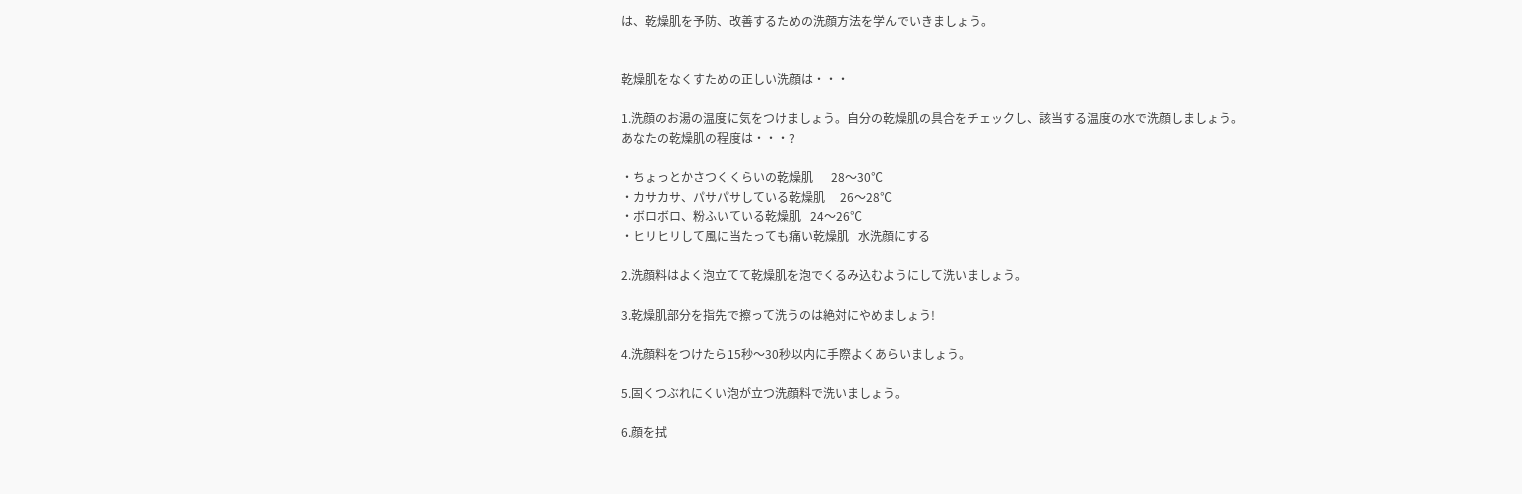は、乾燥肌を予防、改善するための洗顔方法を学んでいきましょう。


乾燥肌をなくすための正しい洗顔は・・・

1.洗顔のお湯の温度に気をつけましょう。自分の乾燥肌の具合をチェックし、該当する温度の水で洗顔しましょう。
あなたの乾燥肌の程度は・・・?

・ちょっとかさつくくらいの乾燥肌      28〜30℃
・カサカサ、パサパサしている乾燥肌     26〜28℃
・ボロボロ、粉ふいている乾燥肌   24〜26℃
・ヒリヒリして風に当たっても痛い乾燥肌   水洗顔にする

2.洗顔料はよく泡立てて乾燥肌を泡でくるみ込むようにして洗いましょう。

3.乾燥肌部分を指先で擦って洗うのは絶対にやめましょう!

4.洗顔料をつけたら15秒〜30秒以内に手際よくあらいましょう。

5.固くつぶれにくい泡が立つ洗顔料で洗いましょう。

6.顔を拭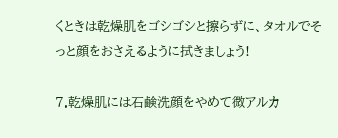くときは乾燥肌をゴシゴシと擦らずに、タオルでそっと顔をおさえるように拭きましょう!

7.乾燥肌には石鹸洗顔をやめて微アルカ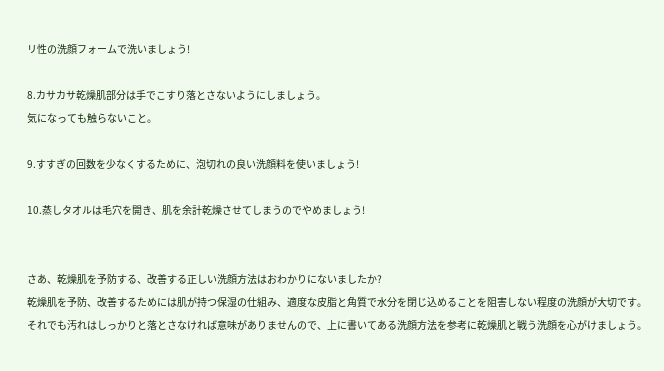リ性の洗顔フォームで洗いましょう!

8.カサカサ乾燥肌部分は手でこすり落とさないようにしましょう。
気になっても触らないこと。

9.すすぎの回数を少なくするために、泡切れの良い洗顔料を使いましょう!

10.蒸しタオルは毛穴を開き、肌を余計乾燥させてしまうのでやめましょう!


さあ、乾燥肌を予防する、改善する正しい洗顔方法はおわかりにないましたか?
乾燥肌を予防、改善するためには肌が持つ保湿の仕組み、適度な皮脂と角質で水分を閉じ込めることを阻害しない程度の洗顔が大切です。
それでも汚れはしっかりと落とさなければ意味がありませんので、上に書いてある洗顔方法を参考に乾燥肌と戦う洗顔を心がけましょう。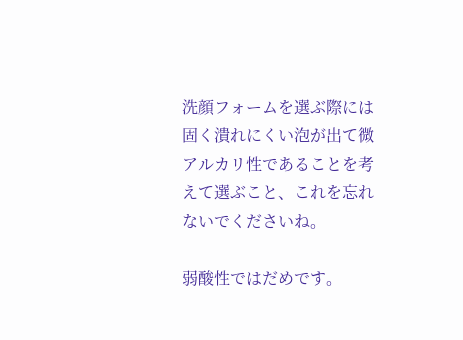洗顔フォームを選ぶ際には固く潰れにくい泡が出て微アルカリ性であることを考えて選ぶこと、これを忘れないでくださいね。

弱酸性ではだめです。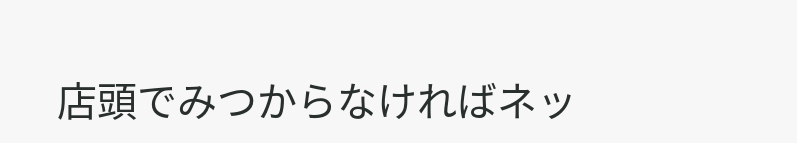店頭でみつからなければネッ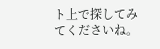ト上で探してみてくださいね。